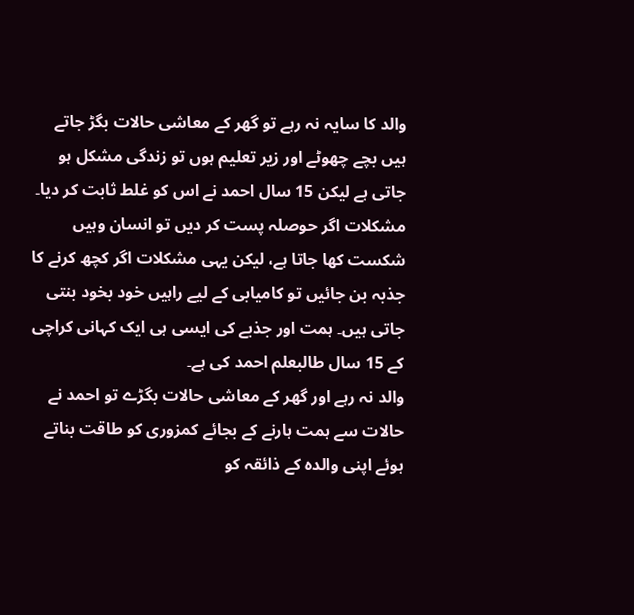والد کا سایہ نہ رہے تو گھر کے معاشی حالات بگڑ جاتے ہیں بچے چھوٹے اور زیر تعلیم ہوں تو زندگی مشکل ہو جاتی ہے لیکن 15 سال احمد نے اس کو غلط ثابت کر دیا۔
مشکلات اگر حوصلہ پست کر دیں تو انسان وہیں شکست کھا جاتا ہے، لیکن یہی مشکلات اگر کچھ کرنے کا جذبہ بن جائیں تو کامیابی کے لیے راہیں خود بخود بنتی جاتی ہیں۔ ہمت اور جذبے کی ایسی ہی ایک کہانی کراچی کے 15 سال طالبعلم احمد کی ہے۔
والد نہ رہے اور گھر کے معاشی حالات بگڑے تو احمد نے حالات سے ہمت ہارنے کے بجائے کمزوری کو طاقت بناتے ہوئے اپنی والدہ کے ذائقہ کو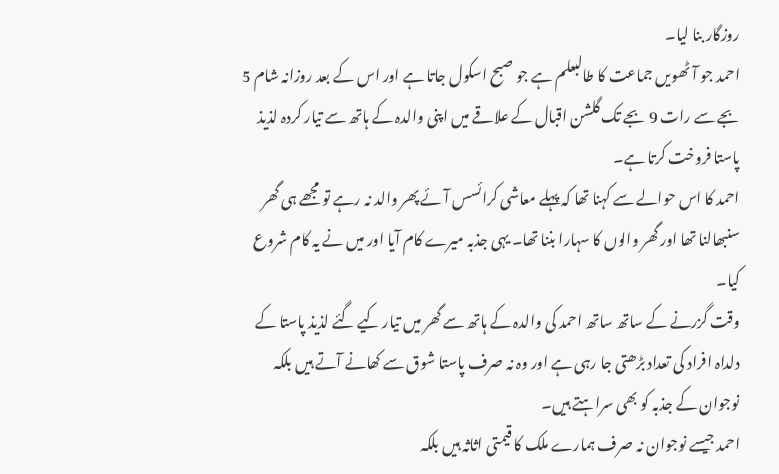روزگار بنا لیا۔
احمد جو آٹھویں جماعت کا طالبعلم ہے جو صبح اسکول جاتا ہے اور اس کے بعد روزانہ شام 5 بجے سے رات 9 بجے تک گلشن اقبال کے علاقے میں اپنی والدہ کے ہاتھ سے تیار کردہ لذیذ پاستا فروخت کرتا ہے۔
احمد کا اس حوالے سے کہنا تھا کہ پہلے معاشی کرائسس آئے پھر والد نہ رہے تو مجھے ہی گھر سنبھالنا تھا اور گھر والوں کا سہارا بننا تھا۔ یہی جذبہ میرے کام آیا اور میں نے یہ کام شروع کیا۔
وقت گزرنے کے ساتھ ساتھ احمد کی والدہ کے ہاتھ سے گھر میں تیار کیے گئے لذیذ پاستا کے دلداہ افراد کی تعداد بڑھتی جا رہی ہے اور وہ نہ صرف پاستا شوق سے کھانے آتے ہیں بلکہ نوجوان کے جذبہ کو بھی سراہتے ہیں۔
احمد جیسے نوجوان نہ صرف ہمارے ملک کا قیمتی اثاثہ ہیں بلکہ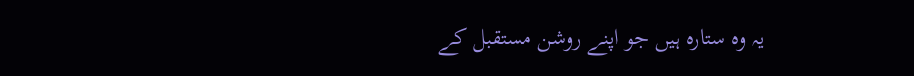یہ وہ ستارہ ہیں جو اپنے روشن مستقبل کے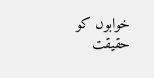خوابوں کو حقیقت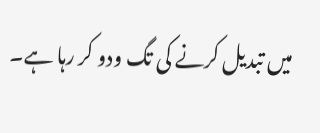میں تبدیل کرنے کی تگ ودو کر رہا ہے۔